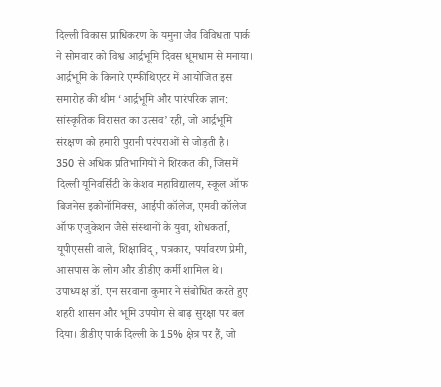दिल्ली विकास प्राधिकरण के यमुना जैव विविधता पार्क ने सोमवार को विश्व आर्द्रभूमि दिवस धूमधाम से मनाया। आर्द्रभूमि के किनारे एम्फीथिएटर में आयोजित इस समारोह की थीम ‘आर्द्रभूमि और पारंपरिक ज्ञान: सांस्कृतिक विरासत का उत्सव’ रही, जो आर्द्रभूमि संरक्षण को हमारी पुरानी परंपराओं से जोड़ती है।
350 से अधिक प्रतिभागियों ने शिरकत की, जिसमें दिल्ली यूनिवर्सिटी के केशव महाविद्यालय, स्कूल ऑफ बिजनेस इकोनॉमिक्स, आईपी कॉलेज, एमवी कॉलेज ऑफ एजुकेशन जैसे संस्थानों के युवा, शोधकर्ता, यूपीएससी वाले, शिक्षाविद्, पत्रकार, पर्यावरण प्रेमी, आसपास के लोग और डीडीए कर्मी शामिल थे।
उपाध्यक्ष डॉ. एन सरवाना कुमार ने संबोधित करते हुए शहरी शासन और भूमि उपयोग से बाढ़ सुरक्षा पर बल दिया। डीडीए पार्क दिल्ली के 15% क्षेत्र पर हैं, जो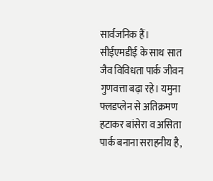सार्वजनिक हैं। सीईएमडीई के साथ सात जैव विविधता पार्क जीवन गुणवत्ता बढ़ा रहे। यमुना फ्लडप्लेन से अतिक्रमण हटाकर बांसेरा व असिता पार्क बनाना सराहनीय है,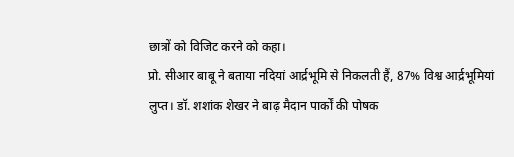छात्रों को विजिट करने को कहा।
प्रो. सीआर बाबू ने बताया नदियां आर्द्रभूमि से निकलती हैं, 87% विश्व आर्द्रभूमियां लुप्त। डॉ. शशांक शेखर ने बाढ़ मैदान पार्कों की पोषक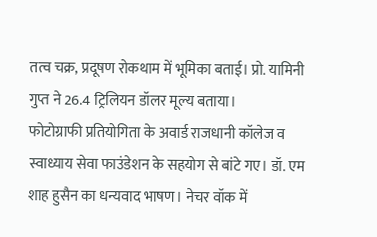तत्व चक्र, प्रदूषण रोकथाम में भूमिका बताई। प्रो. यामिनी गुप्त ने 26.4 ट्रिलियन डॉलर मूल्य बताया।
फोटोग्राफी प्रतियोगिता के अवार्ड राजधानी कॉलेज व स्वाध्याय सेवा फाउंडेशन के सहयोग से बांटे गए। डॉ. एम शाह हुसैन का धन्यवाद भाषण। नेचर वॉक में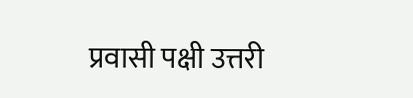प्रवासी पक्षी उत्तरी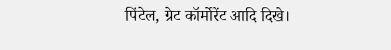पिंटेल, ग्रेट कॉर्मोरेंट आदि दिखे।